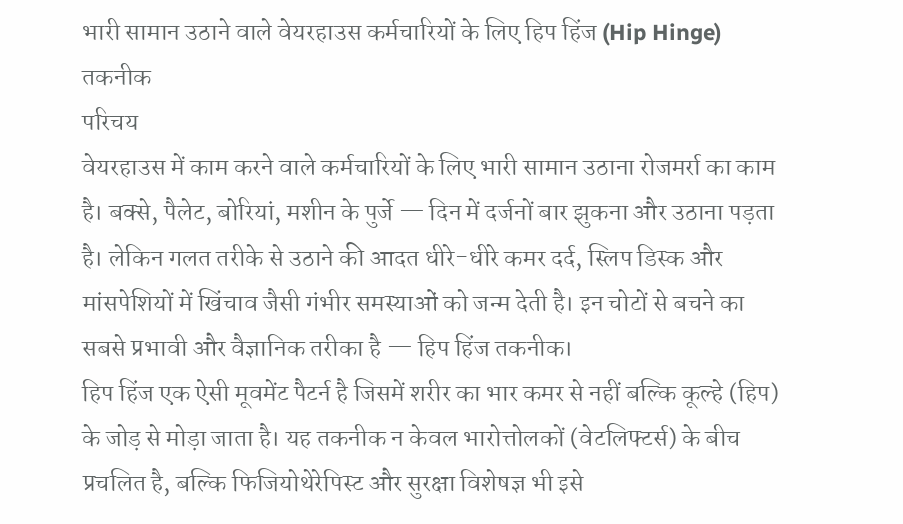भारी सामान उठाने वाले वेयरहाउस कर्मचारियों के लिए हिप हिंज (Hip Hinge) तकनीक
परिचय
वेयरहाउस में काम करने वाले कर्मचारियों के लिए भारी सामान उठाना रोजमर्रा का काम है। बक्से, पैलेट, बोरियां, मशीन के पुर्जे — दिन में दर्जनों बार झुकना और उठाना पड़ता है। लेकिन गलत तरीके से उठाने की आदत धीरे-धीरे कमर दर्द, स्लिप डिस्क और मांसपेशियों में खिंचाव जैसी गंभीर समस्याओं को जन्म देती है। इन चोटों से बचने का सबसे प्रभावी और वैज्ञानिक तरीका है — हिप हिंज तकनीक।
हिप हिंज एक ऐसी मूवमेंट पैटर्न है जिसमें शरीर का भार कमर से नहीं बल्कि कूल्हे (हिप) के जोड़ से मोड़ा जाता है। यह तकनीक न केवल भारोत्तोलकों (वेटलिफ्टर्स) के बीच प्रचलित है, बल्कि फिजियोथेरेपिस्ट और सुरक्षा विशेषज्ञ भी इसे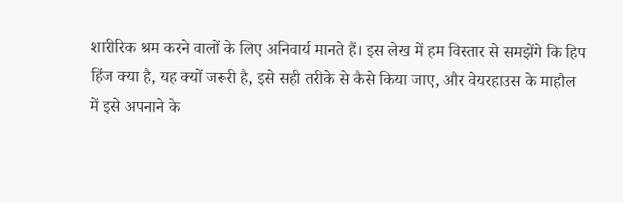शारीरिक श्रम करने वालों के लिए अनिवार्य मानते हैं। इस लेख में हम विस्तार से समझेंगे कि हिप हिंज क्या है, यह क्यों जरूरी है, इसे सही तरीके से कैसे किया जाए, और वेयरहाउस के माहौल में इसे अपनाने के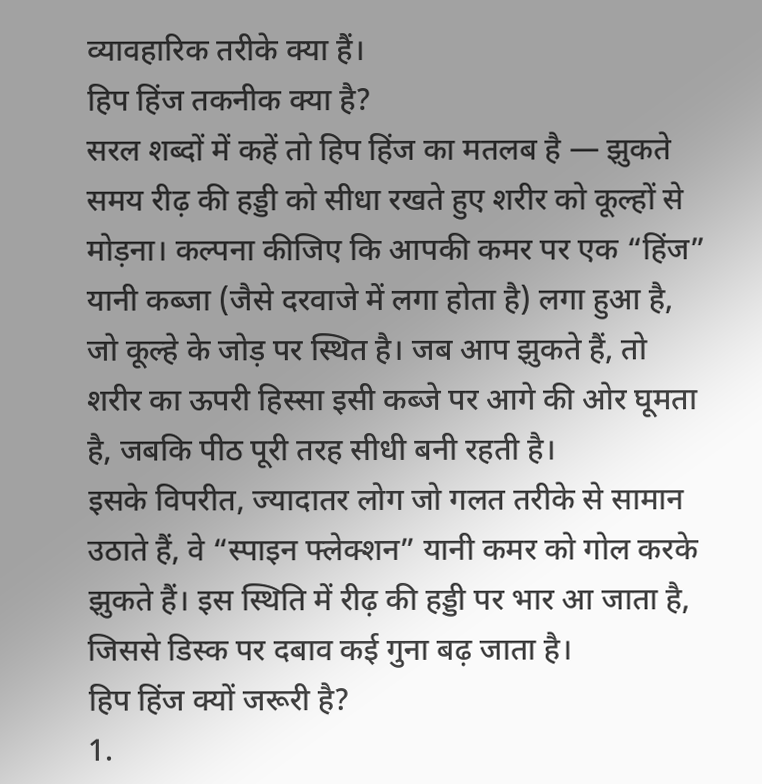व्यावहारिक तरीके क्या हैं।
हिप हिंज तकनीक क्या है?
सरल शब्दों में कहें तो हिप हिंज का मतलब है — झुकते समय रीढ़ की हड्डी को सीधा रखते हुए शरीर को कूल्हों से मोड़ना। कल्पना कीजिए कि आपकी कमर पर एक “हिंज” यानी कब्जा (जैसे दरवाजे में लगा होता है) लगा हुआ है, जो कूल्हे के जोड़ पर स्थित है। जब आप झुकते हैं, तो शरीर का ऊपरी हिस्सा इसी कब्जे पर आगे की ओर घूमता है, जबकि पीठ पूरी तरह सीधी बनी रहती है।
इसके विपरीत, ज्यादातर लोग जो गलत तरीके से सामान उठाते हैं, वे “स्पाइन फ्लेक्शन” यानी कमर को गोल करके झुकते हैं। इस स्थिति में रीढ़ की हड्डी पर भार आ जाता है, जिससे डिस्क पर दबाव कई गुना बढ़ जाता है।
हिप हिंज क्यों जरूरी है?
1.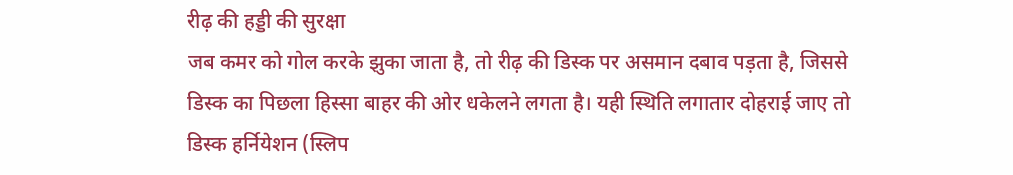रीढ़ की हड्डी की सुरक्षा
जब कमर को गोल करके झुका जाता है, तो रीढ़ की डिस्क पर असमान दबाव पड़ता है, जिससे डिस्क का पिछला हिस्सा बाहर की ओर धकेलने लगता है। यही स्थिति लगातार दोहराई जाए तो डिस्क हर्नियेशन (स्लिप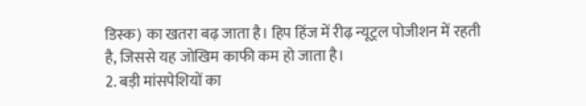डिस्क) का खतरा बढ़ जाता है। हिप हिंज में रीढ़ न्यूट्रल पोजीशन में रहती है, जिससे यह जोखिम काफी कम हो जाता है।
2. बड़ी मांसपेशियों का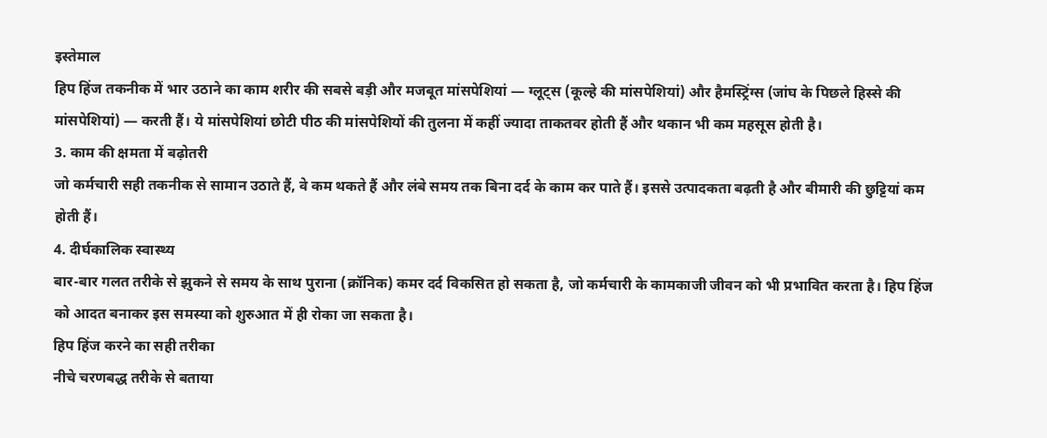इस्तेमाल
हिप हिंज तकनीक में भार उठाने का काम शरीर की सबसे बड़ी और मजबूत मांसपेशियां — ग्लूट्स (कूल्हे की मांसपेशियां) और हैमस्ट्रिंग्स (जांघ के पिछले हिस्से की मांसपेशियां) — करती हैं। ये मांसपेशियां छोटी पीठ की मांसपेशियों की तुलना में कहीं ज्यादा ताकतवर होती हैं और थकान भी कम महसूस होती है।
3. काम की क्षमता में बढ़ोतरी
जो कर्मचारी सही तकनीक से सामान उठाते हैं, वे कम थकते हैं और लंबे समय तक बिना दर्द के काम कर पाते हैं। इससे उत्पादकता बढ़ती है और बीमारी की छुट्टियां कम होती हैं।
4. दीर्घकालिक स्वास्थ्य
बार-बार गलत तरीके से झुकने से समय के साथ पुराना (क्रॉनिक) कमर दर्द विकसित हो सकता है, जो कर्मचारी के कामकाजी जीवन को भी प्रभावित करता है। हिप हिंज को आदत बनाकर इस समस्या को शुरुआत में ही रोका जा सकता है।
हिप हिंज करने का सही तरीका
नीचे चरणबद्ध तरीके से बताया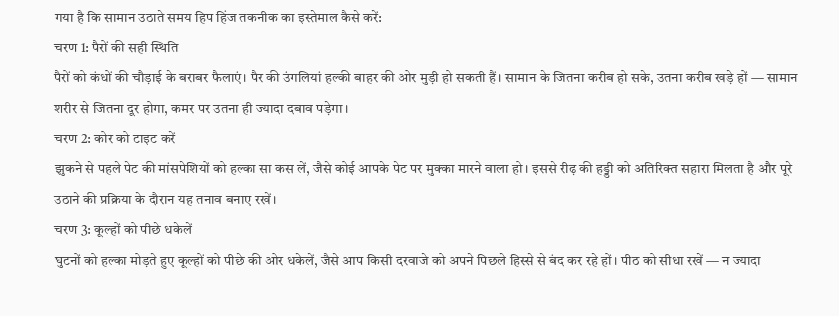गया है कि सामान उठाते समय हिप हिंज तकनीक का इस्तेमाल कैसे करें:
चरण 1: पैरों की सही स्थिति
पैरों को कंधों की चौड़ाई के बराबर फैलाएं। पैर की उंगलियां हल्की बाहर की ओर मुड़ी हो सकती हैं। सामान के जितना करीब हो सके, उतना करीब खड़े हों — सामान शरीर से जितना दूर होगा, कमर पर उतना ही ज्यादा दबाव पड़ेगा।
चरण 2: कोर को टाइट करें
झुकने से पहले पेट की मांसपेशियों को हल्का सा कस लें, जैसे कोई आपके पेट पर मुक्का मारने वाला हो। इससे रीढ़ की हड्डी को अतिरिक्त सहारा मिलता है और पूरे उठाने की प्रक्रिया के दौरान यह तनाव बनाए रखें।
चरण 3: कूल्हों को पीछे धकेलें
घुटनों को हल्का मोड़ते हुए कूल्हों को पीछे की ओर धकेलें, जैसे आप किसी दरवाजे को अपने पिछले हिस्से से बंद कर रहे हों। पीठ को सीधा रखें — न ज्यादा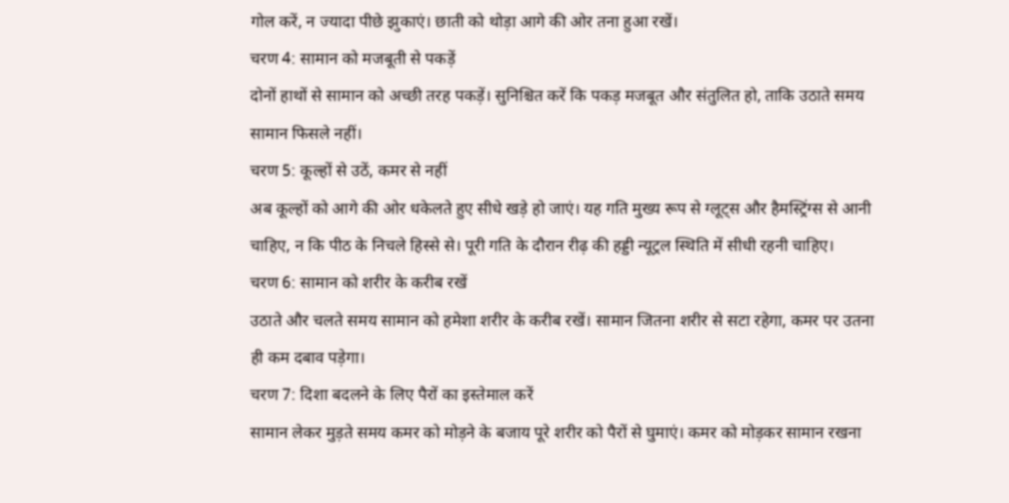गोल करें, न ज्यादा पीछे झुकाएं। छाती को थोड़ा आगे की ओर तना हुआ रखें।
चरण 4: सामान को मजबूती से पकड़ें
दोनों हाथों से सामान को अच्छी तरह पकड़ें। सुनिश्चित करें कि पकड़ मजबूत और संतुलित हो, ताकि उठाते समय सामान फिसले नहीं।
चरण 5: कूल्हों से उठें, कमर से नहीं
अब कूल्हों को आगे की ओर धकेलते हुए सीधे खड़े हो जाएं। यह गति मुख्य रूप से ग्लूट्स और हैमस्ट्रिंग्स से आनी चाहिए, न कि पीठ के निचले हिस्से से। पूरी गति के दौरान रीढ़ की हड्डी न्यूट्रल स्थिति में सीधी रहनी चाहिए।
चरण 6: सामान को शरीर के करीब रखें
उठाते और चलते समय सामान को हमेशा शरीर के करीब रखें। सामान जितना शरीर से सटा रहेगा, कमर पर उतना ही कम दबाव पड़ेगा।
चरण 7: दिशा बदलने के लिए पैरों का इस्तेमाल करें
सामान लेकर मुड़ते समय कमर को मोड़ने के बजाय पूरे शरीर को पैरों से घुमाएं। कमर को मोड़कर सामान रखना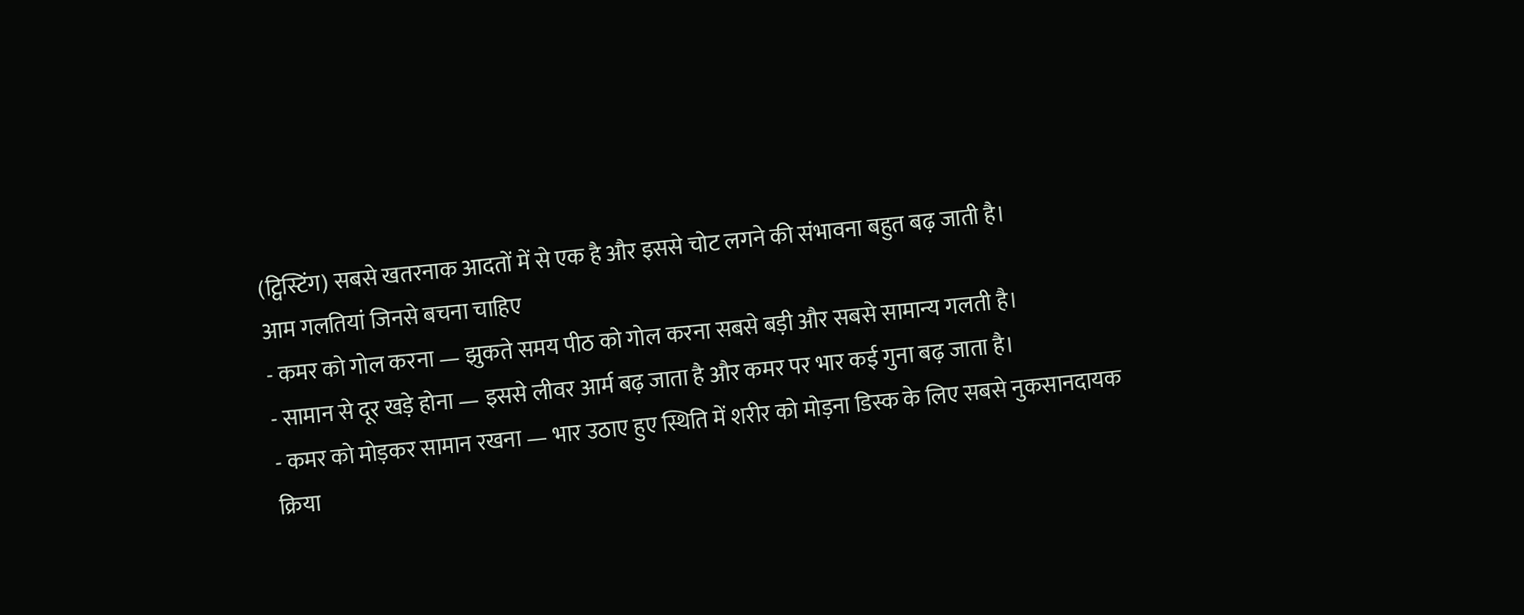(ट्विस्टिंग) सबसे खतरनाक आदतों में से एक है और इससे चोट लगने की संभावना बहुत बढ़ जाती है।
आम गलतियां जिनसे बचना चाहिए
- कमर को गोल करना — झुकते समय पीठ को गोल करना सबसे बड़ी और सबसे सामान्य गलती है।
- सामान से दूर खड़े होना — इससे लीवर आर्म बढ़ जाता है और कमर पर भार कई गुना बढ़ जाता है।
- कमर को मोड़कर सामान रखना — भार उठाए हुए स्थिति में शरीर को मोड़ना डिस्क के लिए सबसे नुकसानदायक क्रिया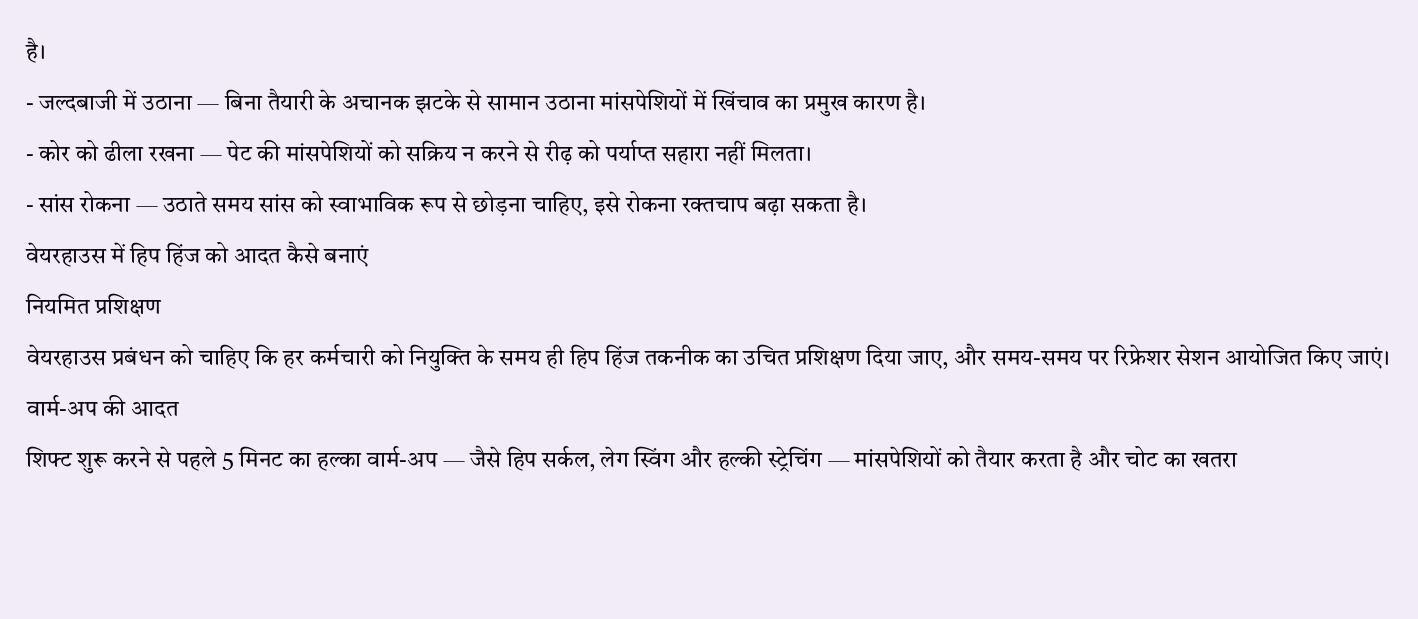है।
- जल्दबाजी में उठाना — बिना तैयारी के अचानक झटके से सामान उठाना मांसपेशियों में खिंचाव का प्रमुख कारण है।
- कोर को ढीला रखना — पेट की मांसपेशियों को सक्रिय न करने से रीढ़ को पर्याप्त सहारा नहीं मिलता।
- सांस रोकना — उठाते समय सांस को स्वाभाविक रूप से छोड़ना चाहिए, इसे रोकना रक्तचाप बढ़ा सकता है।
वेयरहाउस में हिप हिंज को आदत कैसे बनाएं
नियमित प्रशिक्षण
वेयरहाउस प्रबंधन को चाहिए कि हर कर्मचारी को नियुक्ति के समय ही हिप हिंज तकनीक का उचित प्रशिक्षण दिया जाए, और समय-समय पर रिफ्रेशर सेशन आयोजित किए जाएं।
वार्म-अप की आदत
शिफ्ट शुरू करने से पहले 5 मिनट का हल्का वार्म-अप — जैसे हिप सर्कल, लेग स्विंग और हल्की स्ट्रेचिंग — मांसपेशियों को तैयार करता है और चोट का खतरा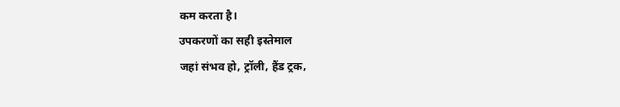कम करता है।
उपकरणों का सही इस्तेमाल
जहां संभव हो, ट्रॉली, हैंड ट्रक,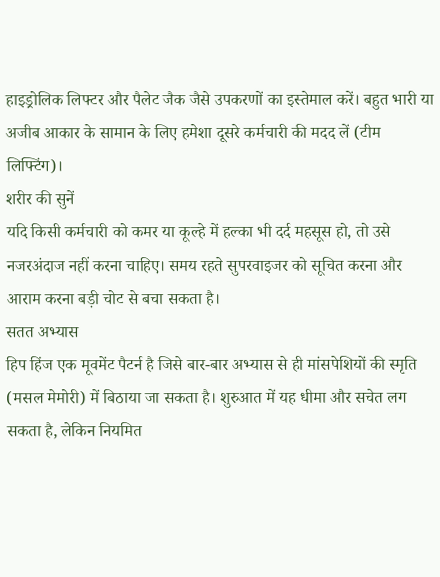हाइड्रोलिक लिफ्टर और पैलेट जैक जैसे उपकरणों का इस्तेमाल करें। बहुत भारी या अजीब आकार के सामान के लिए हमेशा दूसरे कर्मचारी की मदद लें (टीम लिफ्टिंग)।
शरीर की सुनें
यदि किसी कर्मचारी को कमर या कूल्हे में हल्का भी दर्द महसूस हो, तो उसे नजरअंदाज नहीं करना चाहिए। समय रहते सुपरवाइजर को सूचित करना और आराम करना बड़ी चोट से बचा सकता है।
सतत अभ्यास
हिप हिंज एक मूवमेंट पैटर्न है जिसे बार-बार अभ्यास से ही मांसपेशियों की स्मृति (मसल मेमोरी) में बिठाया जा सकता है। शुरुआत में यह धीमा और सचेत लग सकता है, लेकिन नियमित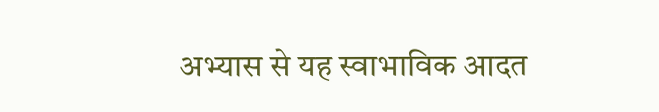अभ्यास से यह स्वाभाविक आदत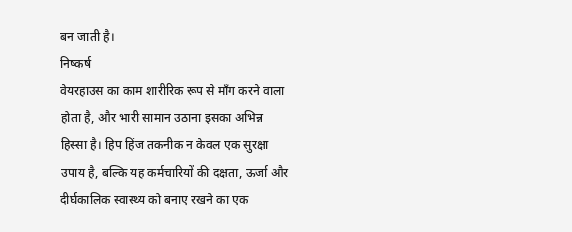बन जाती है।
निष्कर्ष
वेयरहाउस का काम शारीरिक रूप से माँग करने वाला होता है, और भारी सामान उठाना इसका अभिन्न हिस्सा है। हिप हिंज तकनीक न केवल एक सुरक्षा उपाय है, बल्कि यह कर्मचारियों की दक्षता, ऊर्जा और दीर्घकालिक स्वास्थ्य को बनाए रखने का एक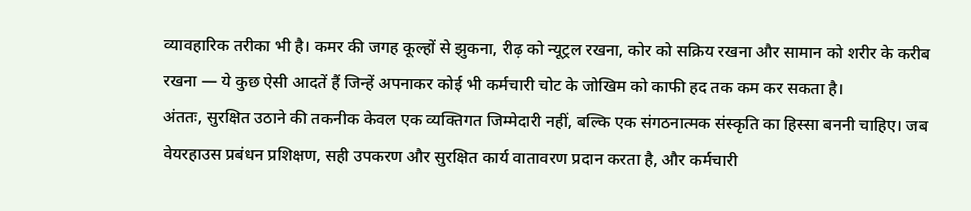व्यावहारिक तरीका भी है। कमर की जगह कूल्हों से झुकना, रीढ़ को न्यूट्रल रखना, कोर को सक्रिय रखना और सामान को शरीर के करीब रखना — ये कुछ ऐसी आदतें हैं जिन्हें अपनाकर कोई भी कर्मचारी चोट के जोखिम को काफी हद तक कम कर सकता है।
अंततः, सुरक्षित उठाने की तकनीक केवल एक व्यक्तिगत जिम्मेदारी नहीं, बल्कि एक संगठनात्मक संस्कृति का हिस्सा बननी चाहिए। जब वेयरहाउस प्रबंधन प्रशिक्षण, सही उपकरण और सुरक्षित कार्य वातावरण प्रदान करता है, और कर्मचारी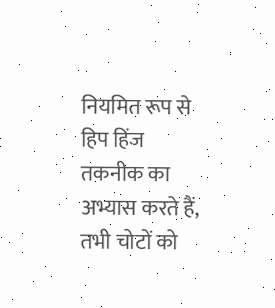नियमित रूप से हिप हिंज तकनीक का अभ्यास करते हैं, तभी चोटों को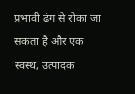प्रभावी ढंग से रोका जा सकता है और एक स्वस्थ, उत्पादक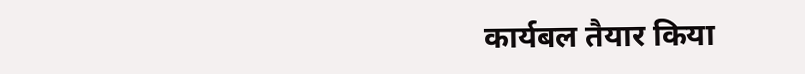कार्यबल तैयार किया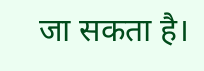जा सकता है।